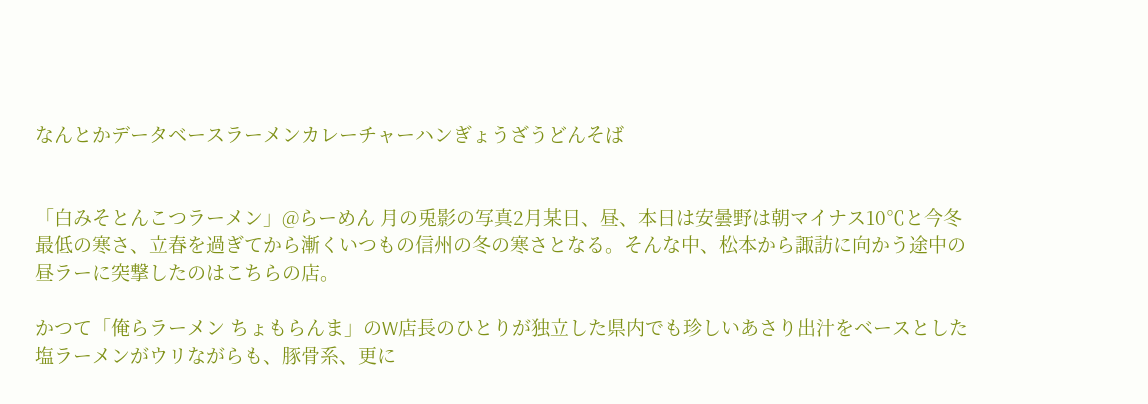なんとかデータベースラーメンカレーチャーハンぎょうざうどんそば


「白みそとんこつラーメン」@らーめん 月の兎影の写真2月某日、昼、本日は安曇野は朝マイナス10℃と今冬最低の寒さ、立春を過ぎてから漸くいつもの信州の冬の寒さとなる。そんな中、松本から諏訪に向かう途中の昼ラーに突撃したのはこちらの店。

かつて「俺らラーメン ちょもらんま」のW店長のひとりが独立した県内でも珍しいあさり出汁をベースとした塩ラーメンがウリながらも、豚骨系、更に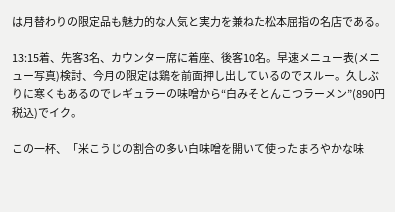は月替わりの限定品も魅力的な人気と実力を兼ねた松本屈指の名店である。

13:15着、先客3名、カウンター席に着座、後客10名。早速メニュー表(メニュー写真)検討、今月の限定は鶏を前面押し出しているのでスルー。久しぶりに寒くもあるのでレギュラーの味噌から“白みそとんこつラーメン”(890円税込)でイク。

この一杯、「米こうじの割合の多い白味噌を開いて使ったまろやかな味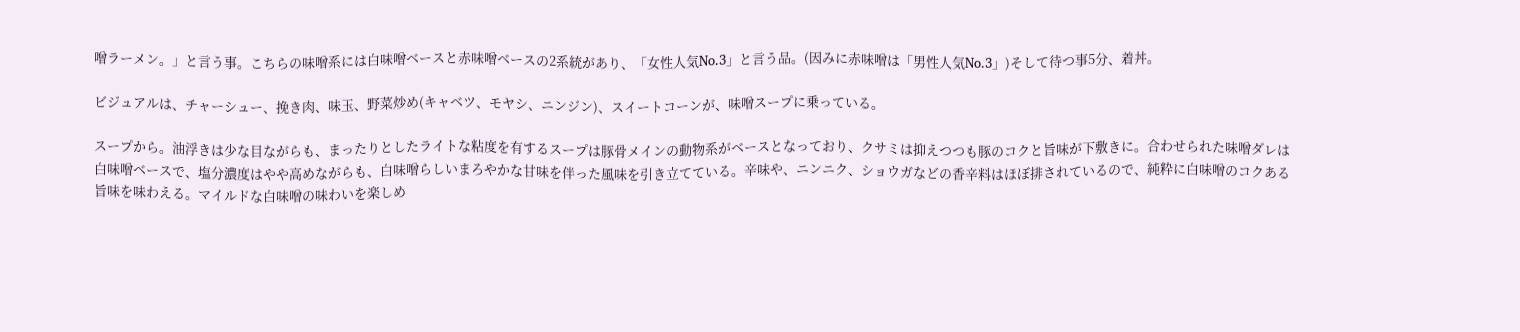噌ラーメン。」と言う事。こちらの味噌系には白味噌ベースと赤味噌ベースの2系統があり、「女性人気No.3」と言う品。(因みに赤味噌は「男性人気No.3」)そして待つ事5分、着丼。

ビジュアルは、チャーシュー、挽き肉、味玉、野菜炒め(キャベツ、モヤシ、ニンジン)、スイートコーンが、味噌スープに乗っている。

スープから。油浮きは少な目ながらも、まったりとしたライトな粘度を有するスープは豚骨メインの動物系がベースとなっており、クサミは抑えつつも豚のコクと旨味が下敷きに。合わせられた味噌ダレは白味噌ベースで、塩分濃度はやや高めながらも、白味噌らしいまろやかな甘味を伴った風味を引き立てている。辛味や、ニンニク、ショウガなどの香辛料はほぼ排されているので、純粋に白味噌のコクある旨味を味わえる。マイルドな白味噌の味わいを楽しめ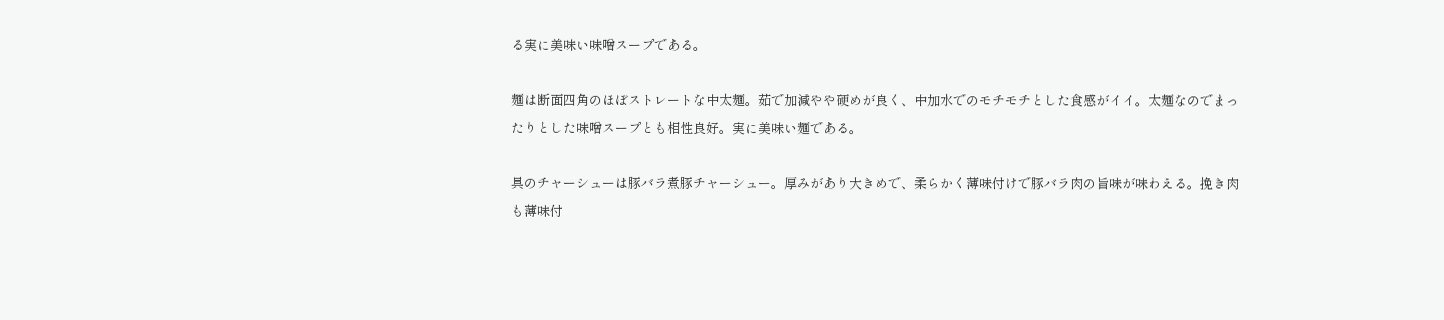る実に美味い味噌スープである。

麺は断面四角のほぼストレートな中太麺。茹で加減やや硬めが良く、中加水でのモチモチとした食感がイイ。太麺なのでまったりとした味噌スープとも相性良好。実に美味い麺である。

具のチャーシューは豚バラ煮豚チャーシュー。厚みがあり大きめで、柔らかく薄味付けで豚バラ肉の旨味が味わえる。挽き肉も薄味付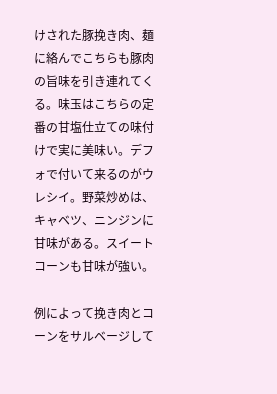けされた豚挽き肉、麺に絡んでこちらも豚肉の旨味を引き連れてくる。味玉はこちらの定番の甘塩仕立ての味付けで実に美味い。デフォで付いて来るのがウレシイ。野菜炒めは、キャベツ、ニンジンに甘味がある。スイートコーンも甘味が強い。

例によって挽き肉とコーンをサルベージして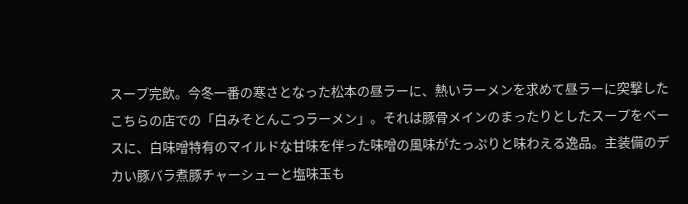スープ完飲。今冬一番の寒さとなった松本の昼ラーに、熱いラーメンを求めて昼ラーに突撃したこちらの店での「白みそとんこつラーメン」。それは豚骨メインのまったりとしたスープをベースに、白味噌特有のマイルドな甘味を伴った味噌の風味がたっぷりと味わえる逸品。主装備のデカい豚バラ煮豚チャーシューと塩味玉も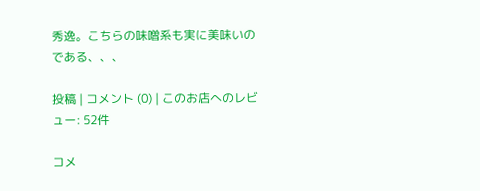秀逸。こちらの味噌系も実に美味いのである、、、

投稿 | コメント (0) | このお店へのレビュー: 52件

コメ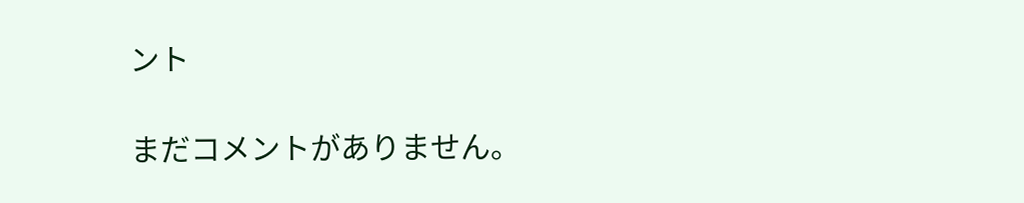ント

まだコメントがありません。